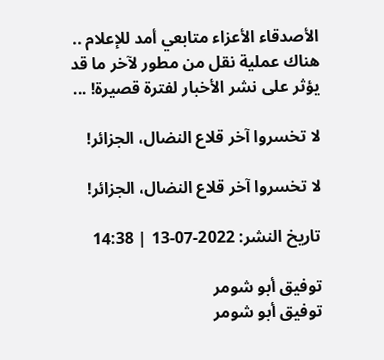الأصدقاء الأعزاء متابعي أمد للإعلام .. هناك عملية نقل من مطور لآخر ما قد يؤثر على نشر الأخبار لفترة قصيرة! ...

لا تخسروا آخر قلاع النضال، الجزائر!

لا تخسروا آخر قلاع النضال، الجزائر!

تاريخ النشر: 2022-07-13 | 14:38

توفيق أبو شومر
توفيق أبو شومر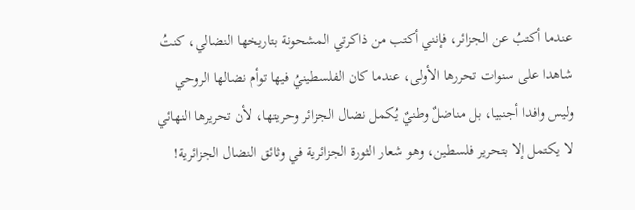عندما أكتبُ عن الجزائر، فإنني أكتب من ذاكرتي المشحونة بتاريخها النضالي، كنتُ شاهدا على سنوات تحررها الأولى، عندما كان الفلسطينيُ فيها توأم نضالها الروحي وليس وافدا أجنبيا، بل مناضلٌ وطنيٌ يُكمل نضال الجزائر وحريتها، لأن تحريرها النهائي لا يكتمل إلا بتحرير فلسطين، وهو شعار الثورة الجزائرية في وثائق النضال الجزائرية!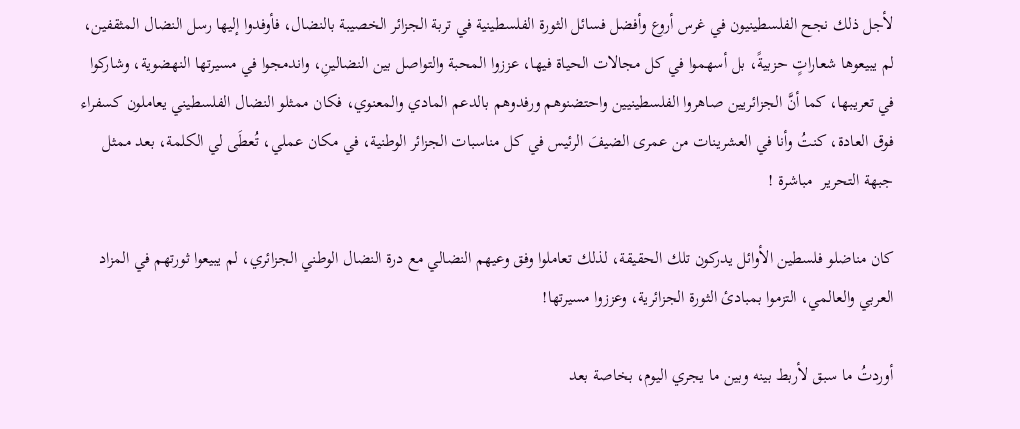لأجل ذلك نجح الفلسطينيون في غرس أروع وأفضل فسائل الثورة الفلسطينية في تربة الجزائر الخصيبة بالنضال، فأوفدوا إليها رسل النضال المثقفين، لم يبيعوها شعاراتٍ حزبيةً، بل أسهموا في كل مجالات الحياة فيها، عززوا المحبة والتواصل بين النضالينِ، واندمجوا في مسيرتها النهضوية، وشاركوا في تعريبها، كما أنَّ الجزائريين صاهروا الفلسطينيين واحتضنوهم ورفدوهم بالدعم المادي والمعنوي، فكان ممثلو النضال الفلسطيني يعاملون كسفراء فوق العادة، كنتُ وأنا في العشرينات من عمرى الضيفَ الرئيس في كل مناسبات الجزائر الوطنية، في مكان عملي، تُعطَى لي الكلمة، بعد ممثل جبهة التحرير  مباشرة !

كان مناضلو فلسطين الأوائل يدركون تلك الحقيقة، لذلك تعاملوا وفق وعيهم النضالي مع درة النضال الوطني الجزائري، لم يبيعوا ثورتهم في المزاد العربي والعالمي، التزموا بمبادئ الثورة الجزائرية، وعززوا مسيرتها!

أوردتُ ما سبق لأربط بينه وبين ما يجري اليوم، بخاصة بعد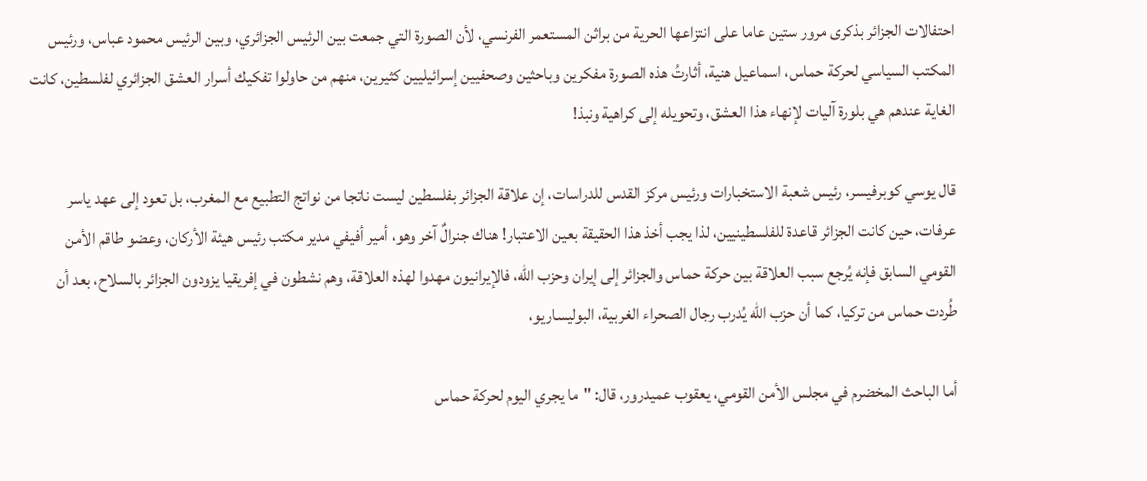احتفالات الجزائر بذكرى مرور ستين عاما على انتزاعها الحرية من براثن المستعمر الفرنسي، لأن الصورة التي جمعت بين الرئيس الجزائري، وبين الرئيس محمود عباس، ورئيس المكتب السياسي لحركة حماس، اسماعيل هنية، أثارتُ هذه الصورة مفكرين وباحثين وصحفيين إسرائيليين كثيرين، منهم من حاولوا تفكيك أسرار العشق الجزائري لفلسطين، كانت الغاية عندهم هي بلورة آليات لإنهاء هذا العشق، وتحويله إلى كراهية ونبذ!

قال يوسي كوبرفيسر، رئيس شعبة الاستخبارات ورئيس مركز القدس للدراسات، إن علاقة الجزائر بفلسطين ليست ناتجا من نواتج التطبيع مع المغرب، بل تعود إلى عهد ياسر عرفات، حين كانت الجزائر قاعدة للفلسطينيين، لذا يجب أخذ هذا الحقيقة بعين الاعتبار! هناك جنرالٌ آخر وهو، أمير أفيفي مدير مكتب رئيس هيئة الأركان، وعضو طاقم الأمن القومي السابق فإنه يُرجع سبب العلاقة بين حركة حماس والجزائر إلى إيران وحزب الله، فالإيرانيون مهدوا لهذه العلاقة، وهم نشطون في إفريقيا يزودون الجزائر بالسلاح، بعد أن طُردت حماس من تركيا، كما أن حزب الله يُدرب رجال الصحراء الغربية، البوليساريو،

أما الباحث المخضرم في مجلس الأمن القومي، يعقوب عميدرور، قال: "ما يجري اليوم لحركة حماس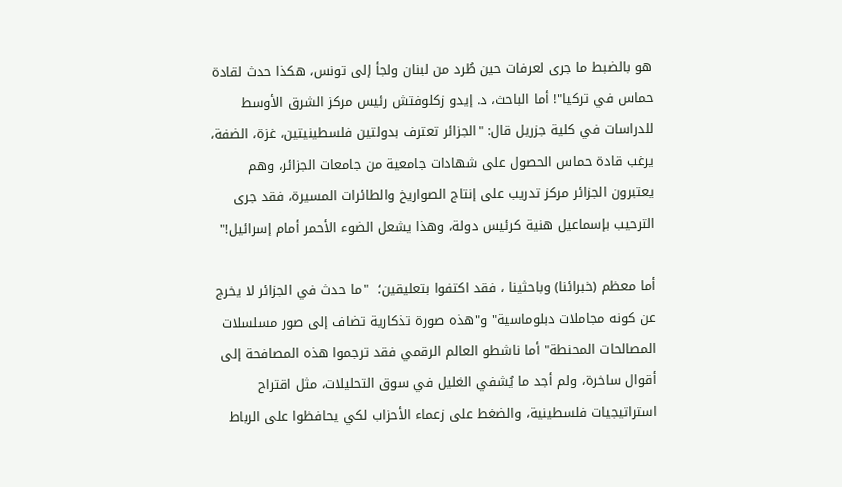هو بالضبط ما جرى لعرفات حين طُرد من لبنان ولجأ إلى تونس، هكذا حدث لقادة حماس في تركيا"! أما الباحث، د. إيدو زكلوفتش رئيس مركز الشرق الأوسط للدراسات في كلية جزريل قال: "الجزائر تعترف بدولتين فلسطينيتين، غزة، الضفة، يرغب قادة حماس الحصول على شهادات جامعية من جامعات الجزائر، وهم يعتبرون الجزائر مركز تدريب على إنتاج الصواريخ والطائرات المسيرة، فقد جرى الترحيب بإسماعيل هنية كرئيس دولة، وهذا يشعل الضوء الأحمر أمام إسرائيل!"

أما معظم (خبرائنا) وباحثينا ، فقد اكتفوا بتعليقين؛  "ما حدث في الجزائر لا يخرج عن كونه مجاملات دبلوماسية" و"هذه صورة تذكارية تضاف إلى صور مسلسلات المصالحات المحنطة" أما ناشطو العالم الرقمي فقد ترجموا هذه المصافحة إلى أقوال ساخرة، ولم أجد ما يُشفي الغليل في سوق التحليلات، مثل اقتراح استراتيجيات فلسطينية، والضغط على زعماء الأحزاب لكي يحافظوا على الرباط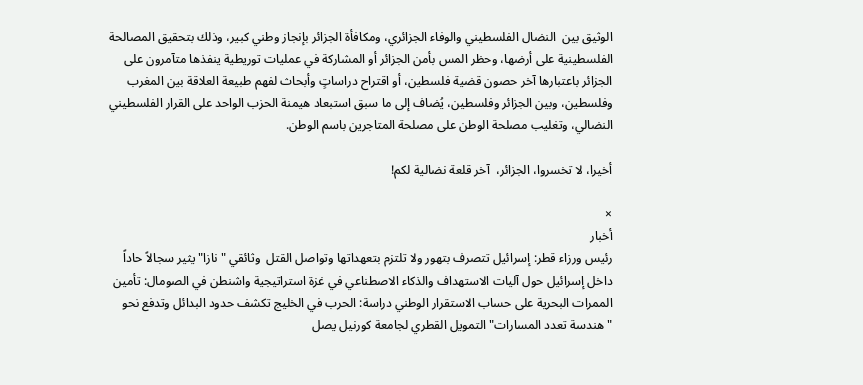الوثيق بين  النضال الفلسطيني والوفاء الجزائري، ومكافأة الجزائر بإنجاز وطني كبير، وذلك بتحقيق المصالحة الفلسطينية على أرضها، وحظر المس بأمن الجزائر أو المشاركة في عمليات توريطية ينفذها متآمرون على الجزائر باعتبارها آخر حصون قضية فلسطين، أو اقتراح دراساتٍ وأبحاث لفهم طبيعة العلاقة بين المغرب وفلسطين، وبين الجزائر وفلسطين، يُضاف إلى ما سبق استبعاد هيمنة الحزب الواحد على القرار الفلسطيني النضالي، وتغليب مصلحة الوطن على مصلحة المتاجرين باسم الوطن.

أخيرا، لا تخسروا، الجزائر،  آخر قلعة نضالية لكم!

×
أخبار
رئيس ورزاء قطر: إسرائيل تتصرف بتهور ولا تلتزم بتعهداتها وتواصل القتل  وثائقي "نازا" يثير سجالاً حاداً داخل إسرائيل حول آليات الاستهداف والذكاء الاصطناعي في غزة استراتيجية واشنطن في الصومال: تأمين الممرات البحرية على حساب الاستقرار الوطني دراسة: الحرب في الخليج تكشف حدود البدائل وتدفع نحو "هندسة تعدد المسارات" التمويل القطري لجامعة كورنيل يصل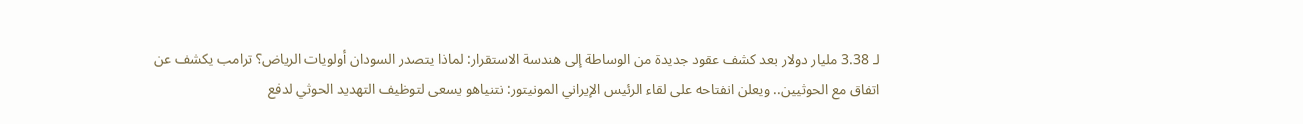لـ 3.38 مليار دولار بعد كشف عقود جديدة من الوساطة إلى هندسة الاستقرار: لماذا يتصدر السودان أولويات الرياض؟ ترامب يكشف عن اتفاق مع الحوثيين.. ويعلن انفتاحه على لقاء الرئيس الإيراني المونيتور: نتنياهو يسعى لتوظيف التهديد الحوثي لدفع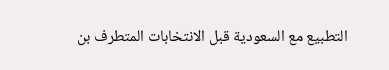التطبيع مع السعودية قبل الانتخابات المتطرف بن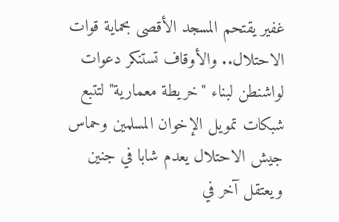غفير يقتحم المسجد الأقصى بحماية قوات الاحتلال.. والأوقاف تستنكر دعوات لواشنطن لبناء "خريطة معمارية" لتتبع شبكات تمويل الإخوان المسلمين وحماس جيش الاحتلال يعدم شابا في جنين ويعتقل آخر في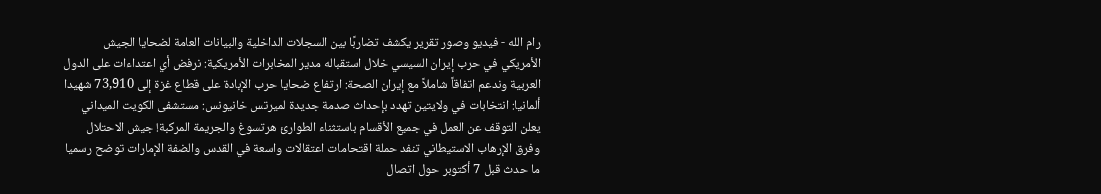رام الله - فيديو وصور تقرير يكشف تضاربًا بين السجلات الداخلية والبيانات العامة لضحايا الجيش الأمريكي في حرب إيران السيسي خلال استقباله مدير المخابرات الأمريكية: نرفض أي اعتداءات على الدول العربية وندعم اتفاقاً شاملاً مع إيران الصحة: ارتفاع ضحايا حرب الإبادة على قطاع غزة إلى 73,910 شهيدا ألمانيا: انتخابات في ولايتين تهدد بإحداث صدمة جديدة لميرتس خانيونس: مستشفى الكويت الميداني يعلن التوقف عن العمل في جميع الأقسام باستثناء الطوارئ هرتسوغ والجريمة المركبة! جيش الاحتلال وفرق الإرهاب الاستيطاني تنفد حملة اقتحامات اعتقالات واسعة في القدس والضفة الإمارات توضح رسميا ما حدث قبل 7 أكتوبر حول اتصال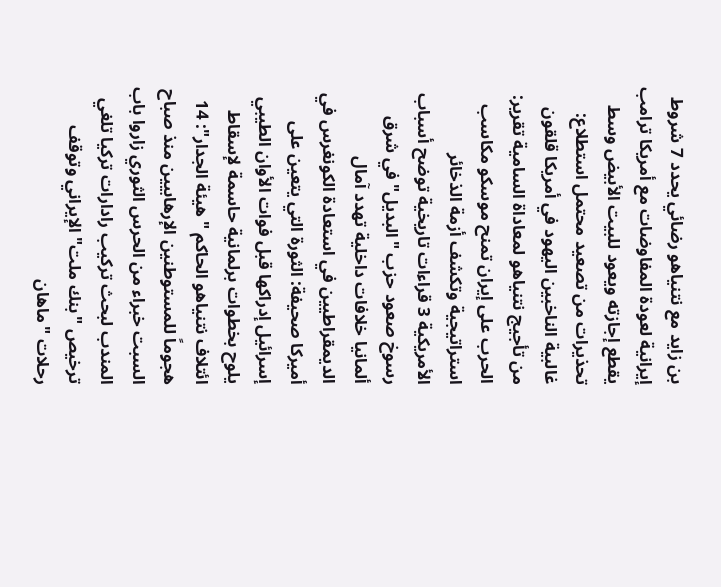بن زايد مع نتنياهو رضائي يحدد 7 شروط إيرانية لعودة المفاوضات مع أمريكا ترامب يقطع إجازته ويعود للبيت الأبيض وسط تحذيرات من تصعيد محتمل استطلاع: غالبية الناخبين اليهود في أمريكا قلقون من تأجيج نتنياهو لمعاداة السامية تقرير: الحرب على إيران تمنح موسكو مكاسب استراتيجية وتكشف أزمة الذخائر الأمريكية 3 قراءات تاريخية توضح أسباب رسوخ صعود حزب "البديل" في شرق ألمانيا خلافات داخلية تهدد آمال الديمقراطيين في استعادة الكونغرس في أميركا صحيفة: الثورة التي يتعين على إسرائيل إدراكها قبل فوات الأوان الطيبي يلوح بخطوات برلمانية حاسمة لإسقاط ائتلاف نتنياهو الحاكم "هيئة الجدار": 14 هجوماً للمستوطنين الإرهابيين منذ صباح السبت خبراء من الحرس الثوري زاروا باب المندب لبحث تركيب رادارات تركيا تلغي ترخيص "بنك ملت" الإيراني وتوقف رحلات "ماهان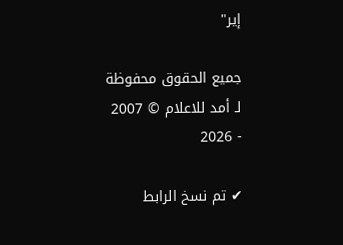إير"

جميع الحقوق محفوظة لـ أمد للاعلام © 2007 - 2026

✔ تم نسخ الرابط